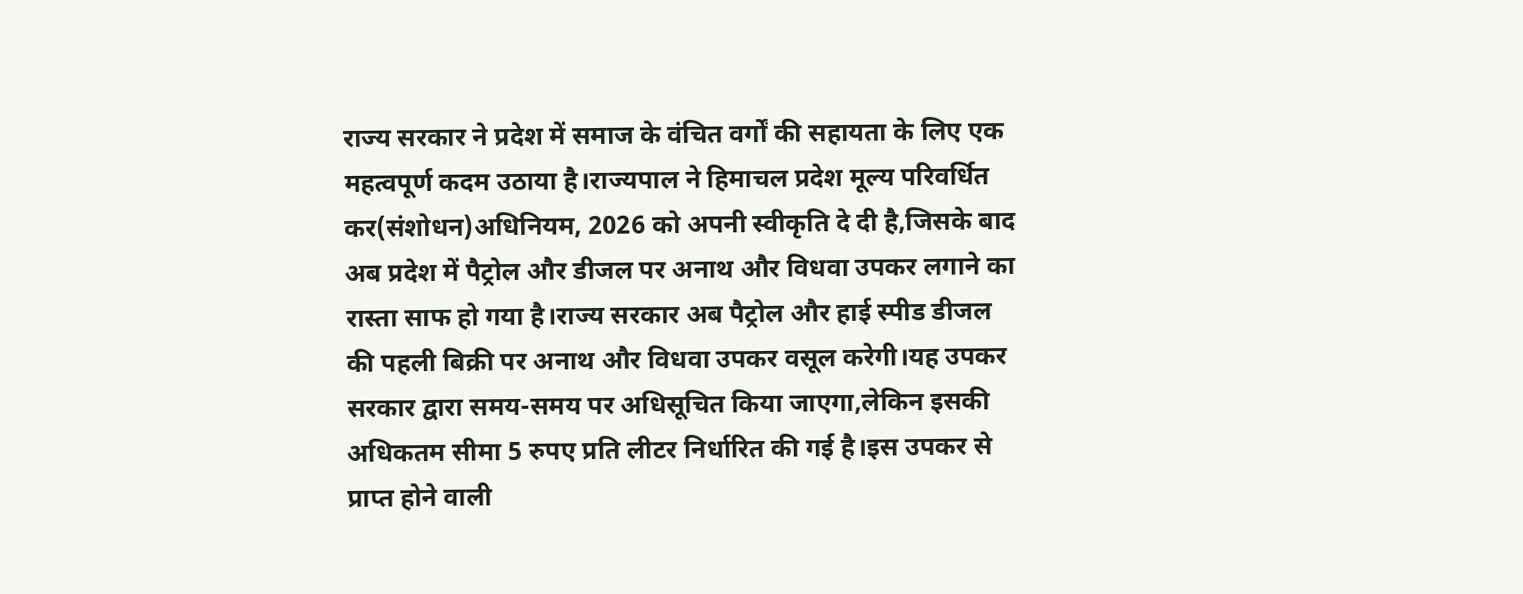राज्य सरकार ने प्रदेश में समाज के वंचित वर्गों की सहायता के लिए एक महत्वपूर्ण कदम उठाया है।राज्यपाल ने हिमाचल प्रदेश मूल्य परिवर्धित कर(संशोधन)अधिनियम, 2026 को अपनी स्वीकृति दे दी है,जिसके बाद अब प्रदेश में पैट्रोल और डीजल पर अनाथ और विधवा उपकर लगाने का रास्ता साफ हो गया है।राज्य सरकार अब पैट्रोल और हाई स्पीड डीजल की पहली बिक्री पर अनाथ और विधवा उपकर वसूल करेगी।यह उपकर सरकार द्वारा समय-समय पर अधिसूचित किया जाएगा,लेकिन इसकी अधिकतम सीमा 5 रुपए प्रति लीटर निर्धारित की गई है।इस उपकर से प्राप्त होने वाली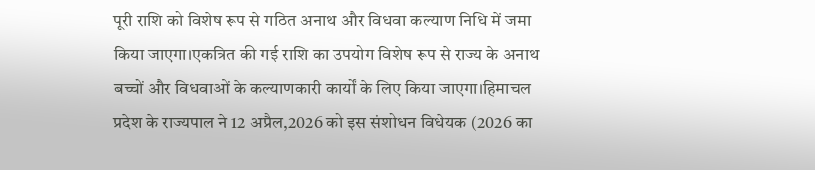पूरी राशि को विशेष रूप से गठित अनाथ और विधवा कल्याण निधि में जमा किया जाएगा।एकत्रित की गई राशि का उपयोग विशेष रूप से राज्य के अनाथ बच्चों और विधवाओं के कल्याणकारी कार्यों के लिए किया जाएगा।हिमाचल प्रदेश के राज्यपाल ने 12 अप्रैल,2026 को इस संशोधन विधेयक (2026 का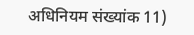अधिनियम संख्यांक 11)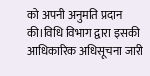को अपनी अनुमति प्रदान की।विधि विभाग द्वारा इसकी आधिकारिक अधिसूचना जारी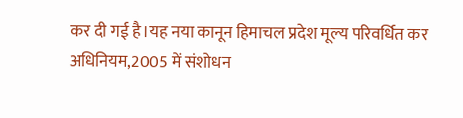कर दी गई है।यह नया कानून हिमाचल प्रदेश मूल्य परिवर्धित कर अधिनियम,2005 में संशोधन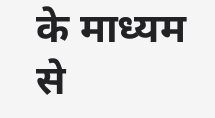के माध्यम से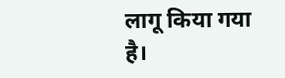लागू किया गया है।